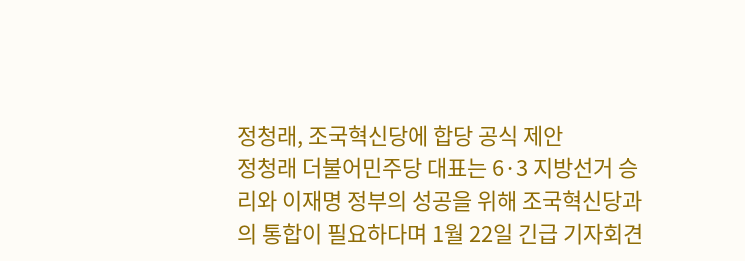정청래, 조국혁신당에 합당 공식 제안
정청래 더불어민주당 대표는 6·3 지방선거 승리와 이재명 정부의 성공을 위해 조국혁신당과의 통합이 필요하다며 1월 22일 긴급 기자회견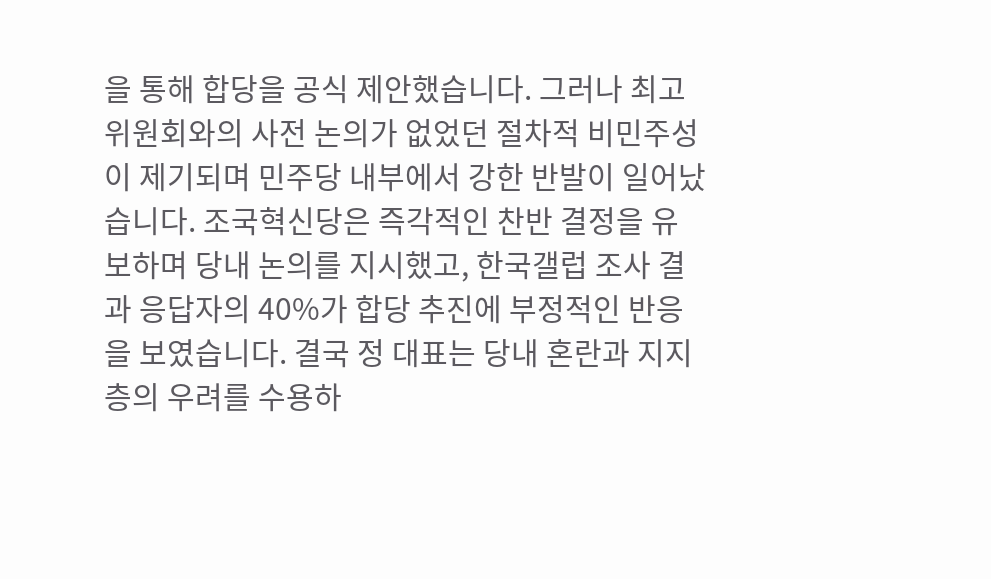을 통해 합당을 공식 제안했습니다. 그러나 최고위원회와의 사전 논의가 없었던 절차적 비민주성이 제기되며 민주당 내부에서 강한 반발이 일어났습니다. 조국혁신당은 즉각적인 찬반 결정을 유보하며 당내 논의를 지시했고, 한국갤럽 조사 결과 응답자의 40%가 합당 추진에 부정적인 반응을 보였습니다. 결국 정 대표는 당내 혼란과 지지층의 우려를 수용하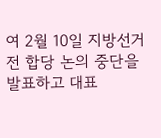여 2월 10일 지방선거 전 합당 논의 중단을 발표하고 대표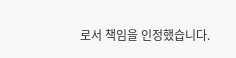로서 책임을 인정했습니다.